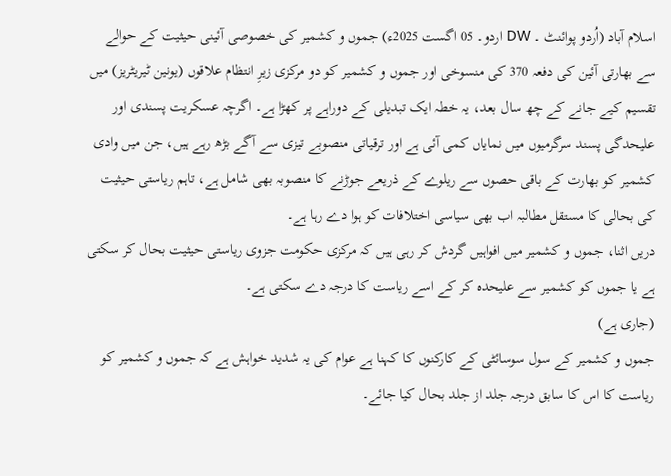اسلام آباد (اُردو پوائنٹ ۔ DW اردو۔ 05 اگست 2025ء) جموں و کشمیر کی خصوصی آئینی حیثیت کے حوالے سے بھارتی آئین کی دفعہ 370 کی منسوخی اور جموں و کشمیر کو دو مرکزی زیرِ انتظام علاقوں (یونین ٹیریٹریز) میں تقسیم کیے جانے کے چھ سال بعد، یہ خطہ ایک تبدیلی کے دوراہے پر کھڑا ہے۔ اگرچہ عسکریت پسندی اور علیحدگی پسند سرگرمیوں میں نمایاں کمی آئی ہے اور ترقیاتی منصوبے تیزی سے آگے بڑھ رہے ہیں، جن میں وادی کشمیر کو بھارت کے باقی حصوں سے ریلوے کے ذریعے جوڑنے کا منصوبہ بھی شامل ہے، تاہم ریاستی حیثیت کی بحالی کا مستقل مطالبہ اب بھی سیاسی اختلافات کو ہوا دے رہا ہے۔
دریں اثنا، جموں و کشمیر میں افواہیں گردش کر رہی ہیں کہ مرکزی حکومت جزوی ریاستی حیثیت بحال کر سکتی ہے یا جموں کو کشمیر سے علیحدہ کر کے اسے ریاست کا درجہ دے سکتی ہے۔
(جاری ہے)
جموں و کشمیر کے سول سوسائٹی کے کارکنوں کا کہنا ہے عوام کی یہ شدید خواہش ہے کہ جموں و کشمیر کو ریاست کا اس کا سابق درجہ جلد از جلد بحال کیا جائے۔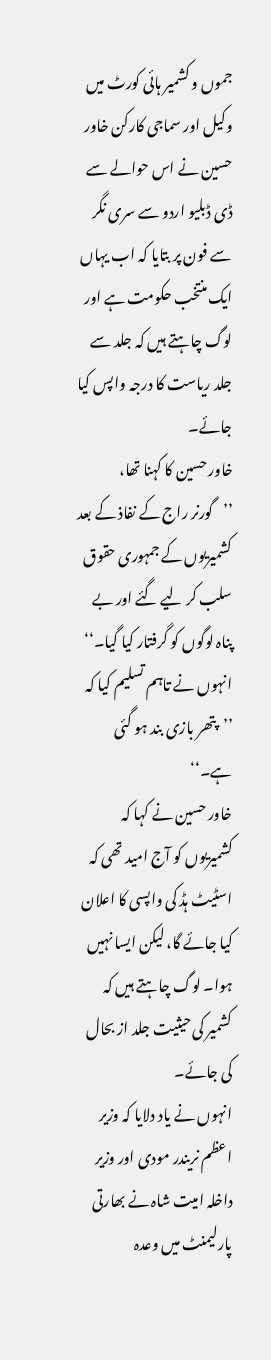جموں و کشمیر ہائی کورٹ میں وکیل اور سماجی کارکن خاور حسین نے اس حوالے سے ڈی ڈبلیو اردو سے سری نگر سے فون پر بتایا کہ اب یہاں ایک منتخب حکومت ہے اور لوگ چاہتے ہیں کہ جلد سے جلد ریاست کا درجہ واپس کیا جائے۔
خاور حسین کا کہنا تھا، ’’گورنر راج کے نفاذ کے بعد کشمیریوں کے جمہوری حقوق سلب کر لیے گئے اور بے پناہ لوگوں کو گرفتار کیا گیا۔‘‘ انہوں نے تاہم تسلیم کیا کہ ’’پتھر بازی بند ہو گئی ہے۔‘‘
خاور حسین نے کہا کہ کشمیریوں کو آج امید تھی کہ اسٹیٹ ہڈ کی واپسی کا اعلان کیا جائے گا، لیکن ایسا نہیں ہوا۔ لوگ چاہتے ہیں کہ کشمیر کی حیثیت جلد از بحال کی جائے۔
انہوں نے یاد دلایا کہ وزیر اعظم نریندر مودی اور وزیر داخلہ امیت شاہ نے بھارتی پارلیمنٹ میں وعدہ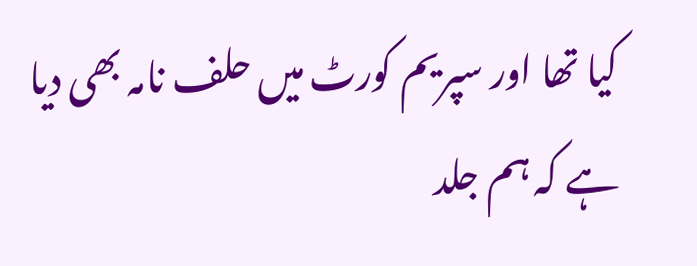کیا تھا اور سپریم کورٹ میں حلف نامہ بھی دیا ہے کہ ہم جلد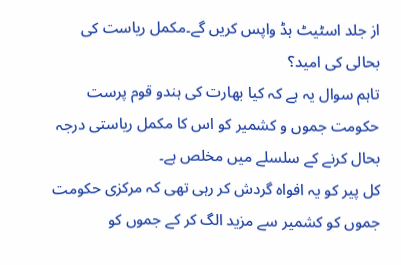از جلد اسٹیٹ ہڈ واپس کریں گے۔مکمل ریاست کی بحالی کی امید؟
تاہم سوال یہ ہے کہ کیا بھارت کی ہندو قوم پرست حکومت جموں و کشمیر کو اس کا مکمل ریاستی درجہ بحال کرنے کے سلسلے میں مخلص ہے۔
کل پیر کو یہ افواہ گردش کر رہی تھی کہ مرکزی حکومت جموں کو کشمیر سے مزید الگ کر کے جموں کو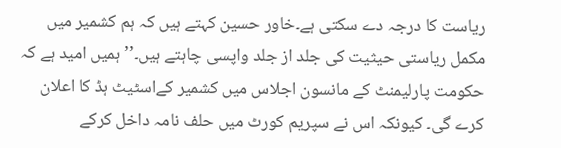ریاست کا درجہ دے سکتی ہے۔خاور حسین کہتے ہیں کہ ہم کشمیر میں مکمل ریاستی حیثیت کی جلد از جلد واپسی چاہتے ہیں۔’’ہمیں امید ہے کہ حکومت پارلیمنٹ کے مانسون اجلاس میں کشمیر کےاسٹیٹ ہڈ کا اعلان کرے گی۔ کیونکہ اس نے سپریم کورٹ میں حلف نامہ داخل کرکے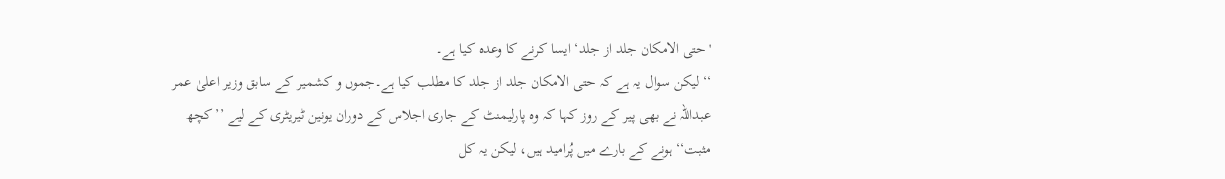'حتی الامکان جلد از جلد‘ ایسا کرنے کا وعدہ کیا ہے۔
‘‘ لیکن سوال یہ ہے کہ حتی الامکان جلد از جلد کا مطلب کیا ہے۔جموں و کشمیر کے سابق وزیر اعلیٰ عمر عبداللہ نے بھی پیر کے روز کہا کہ وہ پارلیمنٹ کے جاری اجلاس کے دوران یونین ٹیریٹری کے لیے ’’کچھ مثبت‘‘ ہونے کے بارے میں پُرامید ہیں، لیکن یہ کل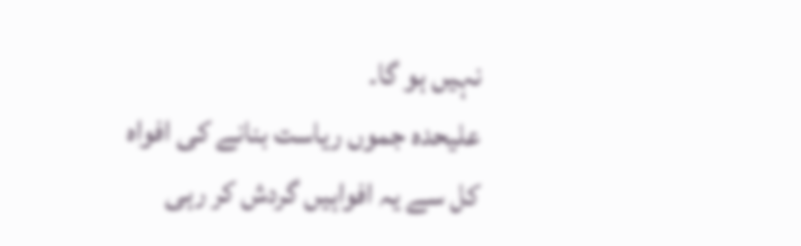نہیں ہو گا۔
علیحدہ جموں ریاست بنانے کی افواہ
کل سے یہ افواہیں گردش کر رہی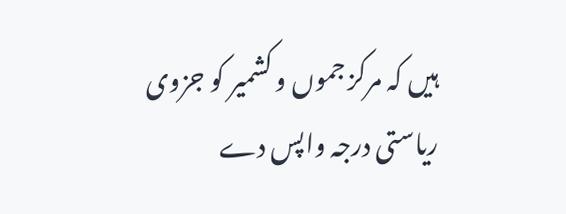ہیں کہ مرکز جموں و کشمیر کو جزوی ریاستی درجہ واپس دے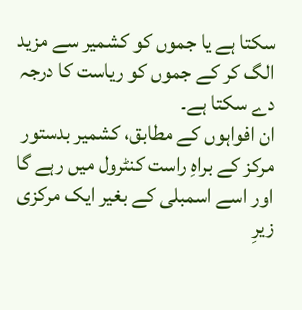سکتا ہے یا جموں کو کشمیر سے مزید الگ کر کے جموں کو ریاست کا درجہ دے سکتا ہے۔
ان افواہوں کے مطابق، کشمیر بدستور مرکز کے براہِ راست کنٹرول میں رہے گا اور اسے اسمبلی کے بغیر ایک مرکزی زیرِ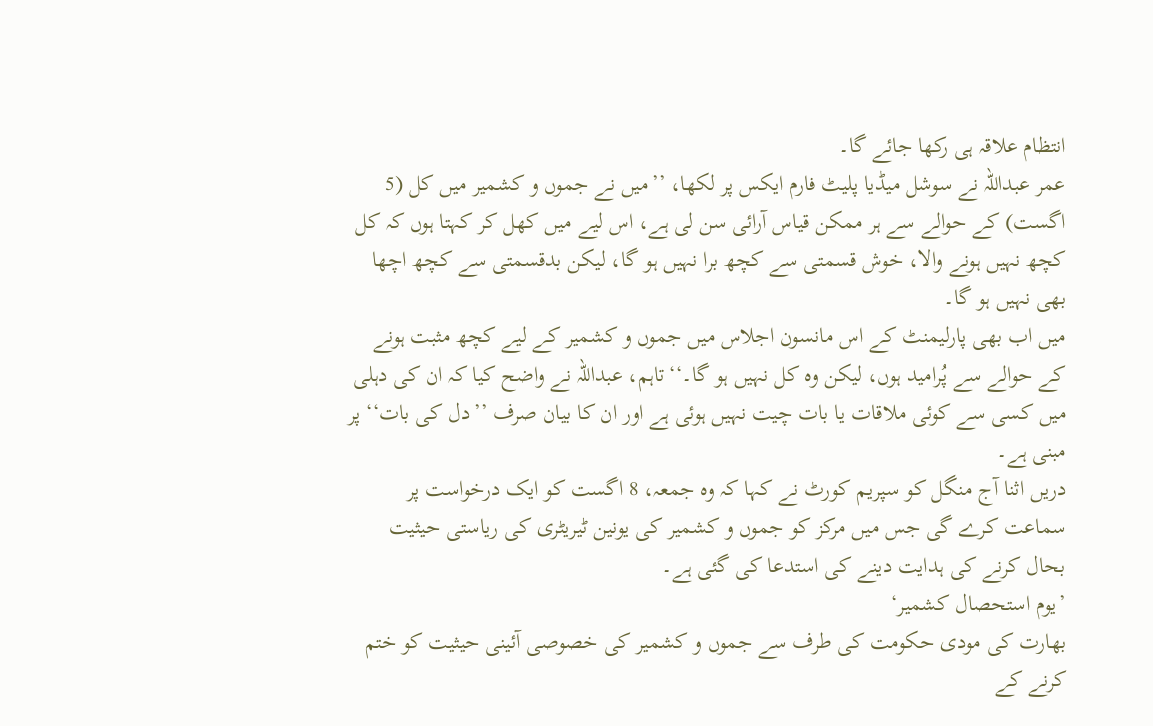انتظام علاقہ ہی رکھا جائے گا۔
عمر عبداللہ نے سوشل میڈیا پلیٹ فارم ایکس پر لکھا، ’’میں نے جموں و کشمیر میں کل (5 اگست) کے حوالے سے ہر ممکن قیاس آرائی سن لی ہے، اس لیے میں کھل کر کہتا ہوں کہ کل کچھ نہیں ہونے والا، خوش قسمتی سے کچھ برا نہیں ہو گا، لیکن بدقسمتی سے کچھ اچھا بھی نہیں ہو گا۔
میں اب بھی پارلیمنٹ کے اس مانسون اجلاس میں جموں و کشمیر کے لیے کچھ مثبت ہونے کے حوالے سے پُرامید ہوں، لیکن وہ کل نہیں ہو گا۔‘‘تاہم، عبداللہ نے واضح کیا کہ ان کی دہلی میں کسی سے کوئی ملاقات یا بات چیت نہیں ہوئی ہے اور ان کا بیان صرف ’’دل کی بات‘‘ پر مبنی ہے۔
دریں اثنا آج منگل کو سپریم کورٹ نے کہا کہ وہ جمعہ، 8 اگست کو ایک درخواست پر سماعت کرے گی جس میں مرکز کو جموں و کشمیر کی یونین ٹیریٹری کی ریاستی حیثیت بحال کرنے کی ہدایت دینے کی استدعا کی گئی ہے۔
’یوم استحصال کشمیر‘
بھارت کی مودی حکومت کی طرف سے جموں و کشمیر کی خصوصی آئینی حیثیت کو ختم کرنے کے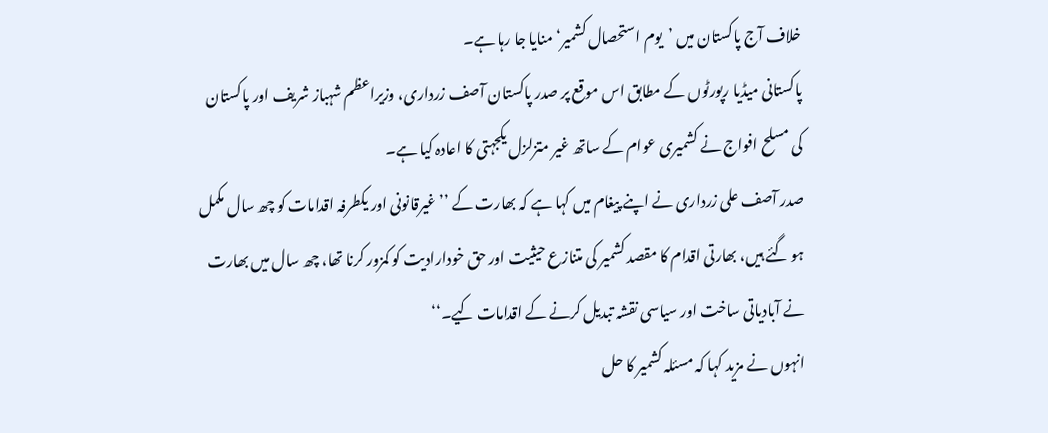خلاف آج پاکستان میں ’یوم استحصال کشمیر‘ منایا جا رہا ہے۔
پاکستانی میڈیا رپورٹوں کے مطابق اس موقع پر صدر پاکستان آصف زرداری، وزیراعظم شہباز شریف اور پاکستان کی مسلح افواج نے کشمیری عوام کے ساتھ غیر متزلزل یکجہتی کا اعادہ کیا ہے۔
صدر آصف علی زرداری نے اپنے پیغام میں کہا ہے کہ بھارت کے ’’غیرقانونی اور یکطرفہ اقدامات کو چھ سال مکمل ہو گئے ہیں، بھارتی اقدام کا مقصد کشمیر کی متنازع حیثیت اور حق خودارادیت کو کمزور کرنا تھا، چھ سال میں بھارت نے آبادیاتی ساخت اور سیاسی نقشہ تبدیل کرنے کے اقدامات کیے۔‘‘
انہوں نے مزید کہا کہ مسئلہ کشمیر کا حل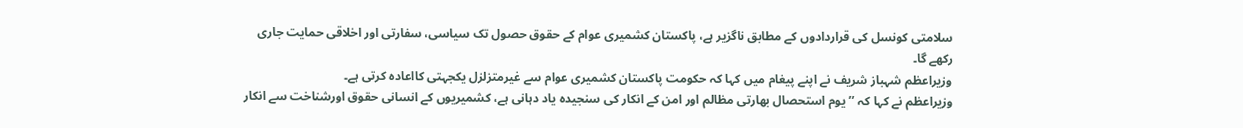سلامتی کونسل کی قراردادوں کے مطابق ناگزیر ہے، پاکستان کشمیری عوام کے حقوق حصول تک سیاسی، سفارتی اور اخلاقی حمایت جاری رکھے گا۔
وزیراعظم شہباز شریف نے اپنے پیغام میں کہا کہ حکومت پاکستان کشمیری عوام سے غیرمتزلزل یکجہتی کااعادہ کرتی ہے۔
وزیراعظم نے کہا کہ ’’یوم استحصال بھارتی مظالم اور امن کے انکار کی سنجیدہ یاد دہانی ہے، کشمیریوں کے انسانی حقوق اورشناخت سے انکار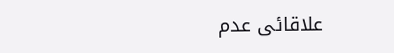علاقائی عدم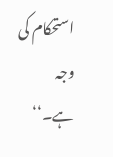استحکام کی وجہ ہے۔‘‘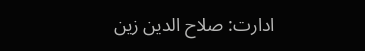ادارت: صلاح الدین زین